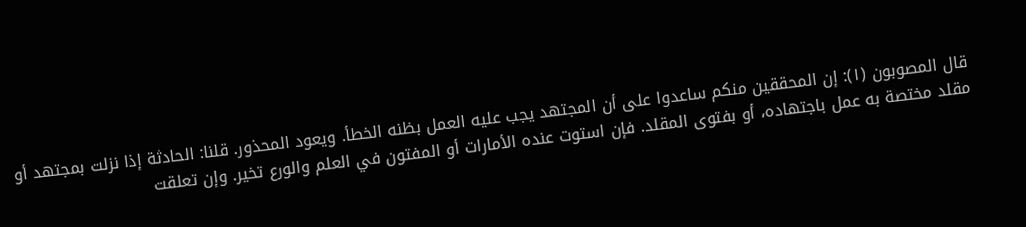قال المصوبون (١): إن المحققين منكم ساعدوا على أن المجتهد يجب عليه العمل بظنه الخطأ. ويعود المحذور. قلنا: الحادثة إذا نزلت بمجتهد أو مقلد مختصة به عمل باجتهاده، أو بفتوى المقلد. فإن استوت عنده الأمارات أو المفتون في العلم والورع تخير. وإن تعلقت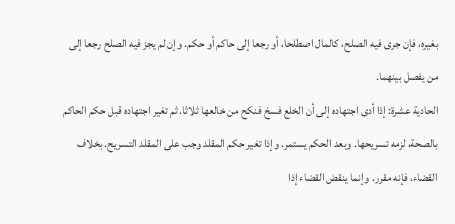بغيره، فإن جرى فيه الصلح، كالمال اصطلحا، أو رجعا إلى حاكم أو حكم. وإن لم يجز فيه الصلح رجعا إلى من يفصل بينهما.
الحادية عشرة: إذا أدى اجتهاده إلى أن الخلع فسخ فنكح من خالعها ثلاثا. ثم تغير اجتهاده قبل حكم الحاكم بالصحة، لزمه تسريحها. وبعد الحكم يستمر. وإذا تغير حكم المقلد وجب على المقلد التسريح. بخلاف القضاء، فإنه مقرر. وإنما ينقض القضاء إذا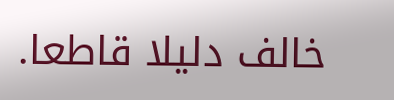خالف دليلا قاطعا.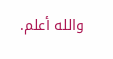والله أعلم.